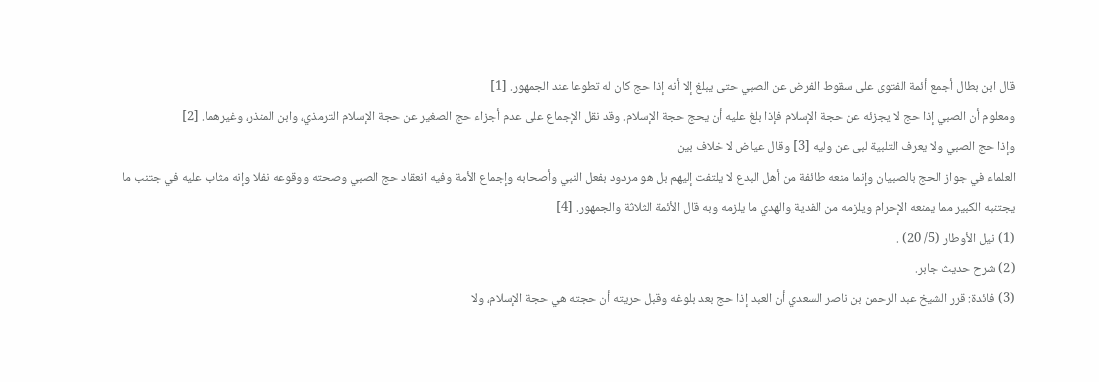قال ابن بطال أجمع أئمة الفتوى على سقوط الفرض عن الصبي حتى يبلغ إلا أنه إذا حج كان له تطوعا عند الجمهور. [1]
ومعلوم أن الصبي إذا حج لا يجزئه عن حجة الإسلام فإذا بلغ عليه أن يحج حجة الإسلام. وقد نقل الإجماع على عدم أجزاء حج الصغير عن حجة الإسلام الترمذي، وابن المنذر، وغيرهما. [2]
وإذا حج الصبي ولا يعرف التلبية لبى عن وليه [3] وقال عياض لا خلاف بين
العلماء في جواز الحج بالصبيان وإنما منعه طائفة من أهل البدع لا يلتفت إليهم بل هو مردود بفعل النبي وأصحابه وإجماع الأمة وفيه انعقاد حج الصبي وصحته ووقوعه نفلا وإنه مثاب عليه في جتنب ما يجتنبه الكبير مما يمنعه الإحرام ويلزمه من الفدية والهدي ما يلزمه وبه قال الأئمة الثلاثة والجمهور. [4]
(1) نيل الأوطار (5/ 20) .
(2) شرح حديث جابر.
(3) فائدة: قرر الشيخ عبد الرحمن بن ناصر السعدي أن العبد إذا حج بعد بلوغه وقبل حريته أن حجته هي حجة الإسلام، ولا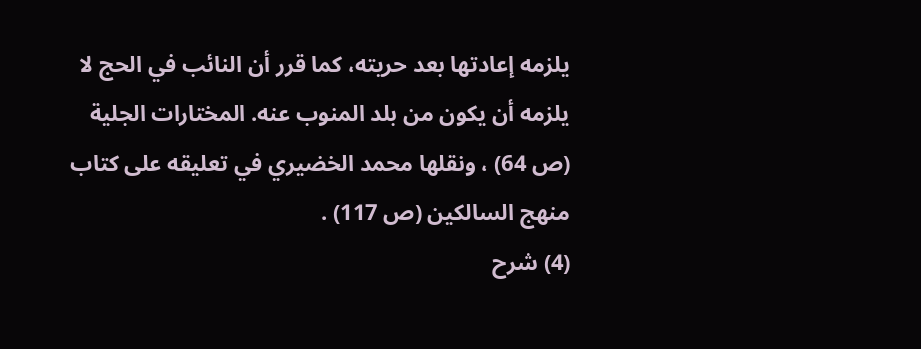يلزمه إعادتها بعد حريته، كما قرر أن النائب في الحج لا يلزمه أن يكون من بلد المنوب عنه. المختارات الجلية (ص 64) ، ونقلها محمد الخضيري في تعليقه على كتاب منهج السالكين (ص 117) .
(4) شرح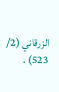الزرقاني (2/ 523) .